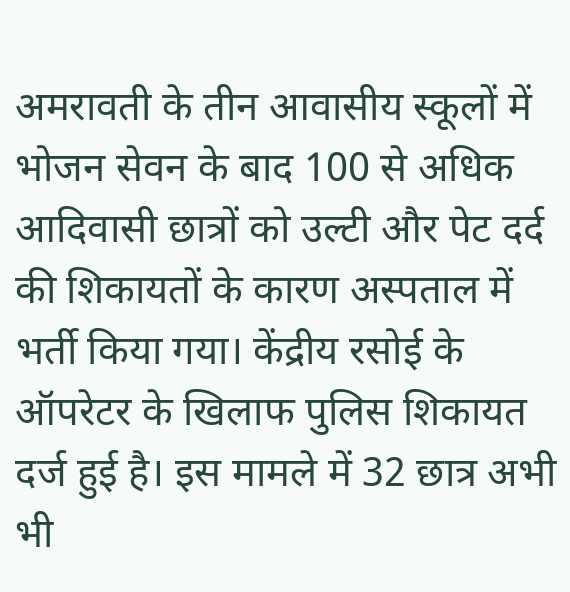अमरावती के तीन आवासीय स्कूलों में भोजन सेवन के बाद 100 से अधिक आदिवासी छात्रों को उल्टी और पेट दर्द की शिकायतों के कारण अस्पताल में भर्ती किया गया। केंद्रीय रसोई के ऑपरेटर के खिलाफ पुलिस शिकायत दर्ज हुई है। इस मामले में 32 छात्र अभी भी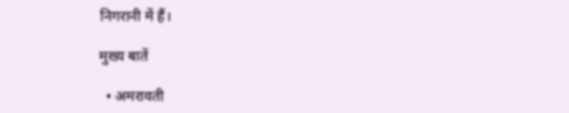निगरानी में हैं।

मुख्य बातें

  • अमरावती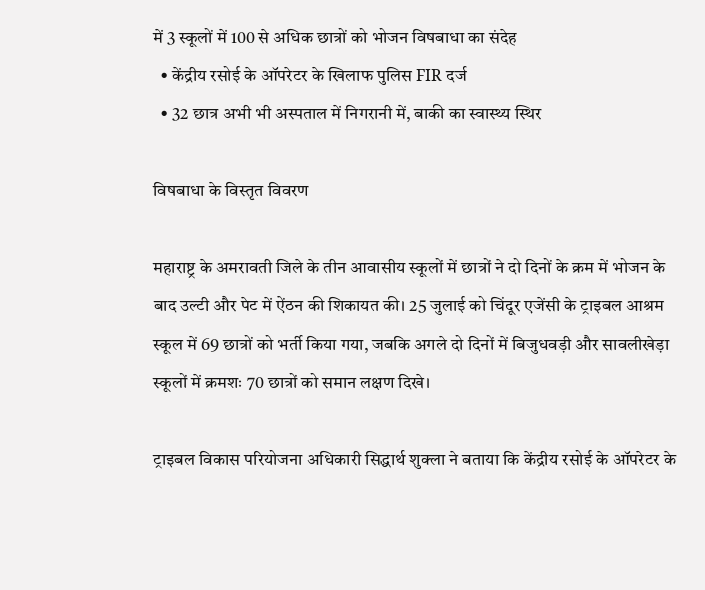में 3 स्कूलों में 100 से अधिक छात्रों को भोजन विषबाधा का संदेह
  • केंद्रीय रसोई के ऑपरेटर के खिलाफ पुलिस FIR दर्ज
  • 32 छात्र अभी भी अस्पताल में निगरानी में, बाकी का स्वास्थ्य स्थिर

विषबाधा के विस्तृत विवरण

महाराष्ट्र के अमरावती जिले के तीन आवासीय स्कूलों में छात्रों ने दो दिनों के क्रम में भोजन के बाद उल्टी और पेट में ऐंठन की शिकायत की। 25 जुलाई को चिंदूर एजेंसी के ट्राइबल आश्रम स्कूल में 69 छात्रों को भर्ती किया गया, जबकि अगले दो दिनों में बिजुधवड़ी और सावलीखेड़ा स्कूलों में क्रमशः 70 छात्रों को समान लक्षण दिखे।

ट्राइबल विकास परियोजना अधिकारी सिद्धार्थ शुक्ला ने बताया कि केंद्रीय रसोई के ऑपरेटर के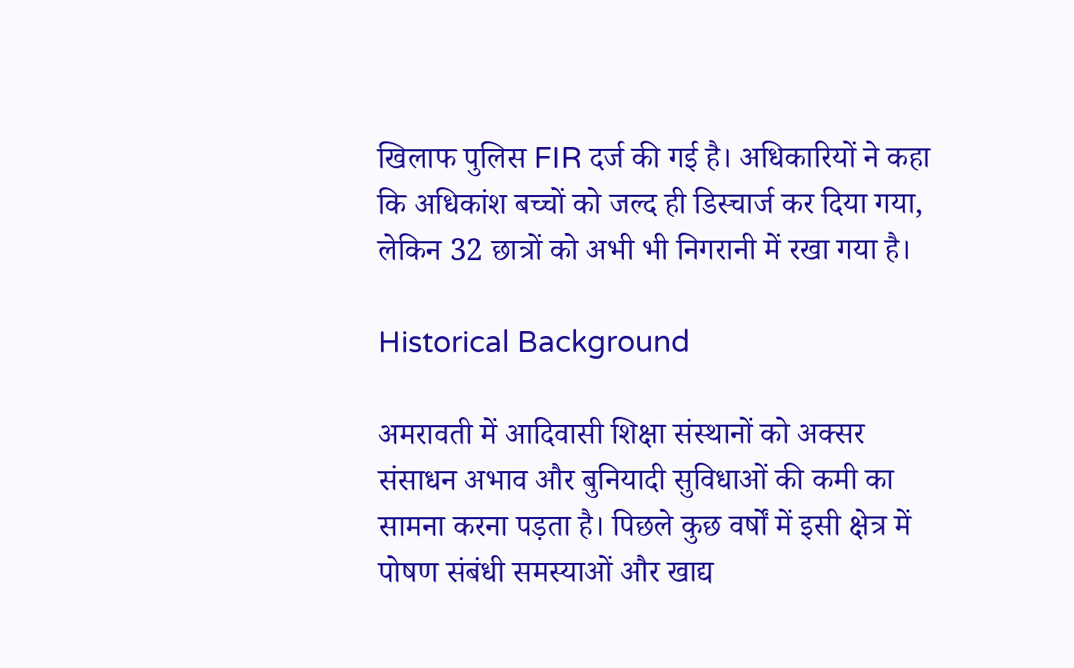खिलाफ पुलिस FIR दर्ज की गई है। अधिकारियों ने कहा कि अधिकांश बच्चों को जल्द ही डिस्चार्ज कर दिया गया, लेकिन 32 छात्रों को अभी भी निगरानी में रखा गया है।

Historical Background

अमरावती में आदिवासी शिक्षा संस्थानों को अक्सर संसाधन अभाव और बुनियादी सुविधाओं की कमी का सामना करना पड़ता है। पिछले कुछ वर्षों में इसी क्षेत्र में पोषण संबंधी समस्याओं और खाद्य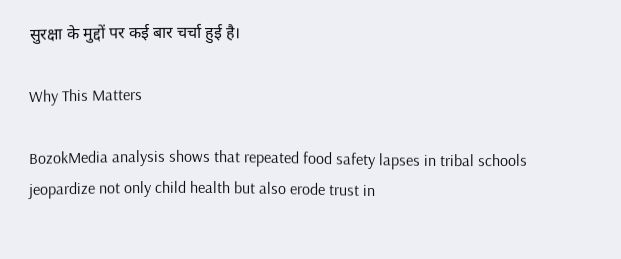सुरक्षा के मुद्दों पर कई बार चर्चा हुई है।

Why This Matters

BozokMedia analysis shows that repeated food safety lapses in tribal schools jeopardize not only child health but also erode trust in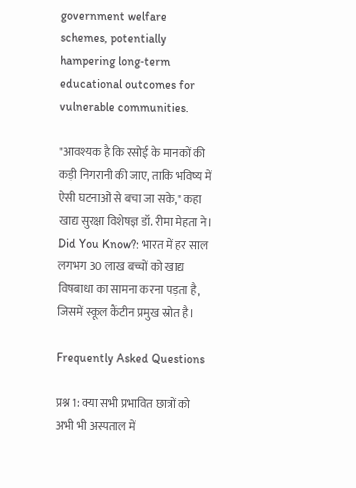government welfare schemes, potentially hampering long‑term educational outcomes for vulnerable communities.

"आवश्यक है कि रसोई के मानकों की कड़ी निगरानी की जाए, ताकि भविष्य में ऐसी घटनाओं से बचा जा सके," कहा खाद्य सुरक्षा विशेषज्ञ डॉ. रीमा मेहता ने।
Did You Know?: भारत में हर साल लगभग 30 लाख बच्चों को खाद्य विषबाधा का सामना करना पड़ता है, जिसमें स्कूल कैंटीन प्रमुख स्रोत है।

Frequently Asked Questions

प्रश्न 1: क्या सभी प्रभावित छात्रों को अभी भी अस्पताल में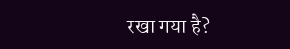रखा गया है?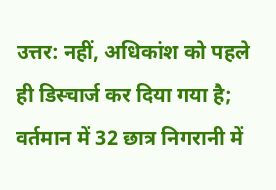उत्तर: नहीं, अधिकांश को पहले ही डिस्चार्ज कर दिया गया है; वर्तमान में 32 छात्र निगरानी में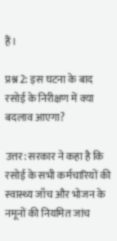हैं।

प्रश्न 2: इस घटना के बाद रसोई के निरीक्षण में क्या बदलाव आएगा?

उत्तर: सरकार ने कहा है कि रसोई के सभी कर्मचारियों की स्वास्थ्य जाँच और भोजन के नमूनों की नियमित जांच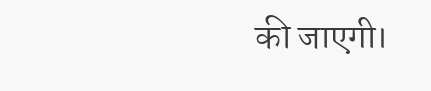की जाएगी।